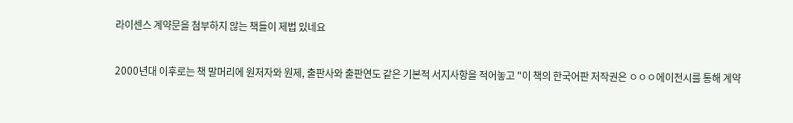라이센스 계약문을 첨부하지 않는 책들이 제법 있네요

2000년대 이후로는 책 말머리에 원저자와 원제, 출판사와 출판연도 같은 기본적 서지사항을 적어놓고 "이 책의 한국어판 저작권은 ㅇㅇㅇ에이전시를 통해 계약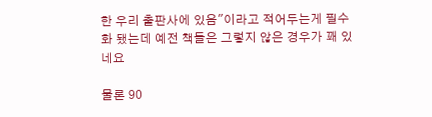한 우리 출판사에 있음"이라고 적어두는게 필수화 됐는데 예전 책들은 그렇지 않은 경우가 꽤 있네요

물론 90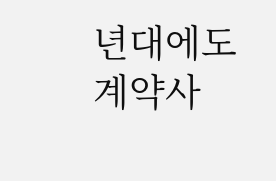년대에도 계약사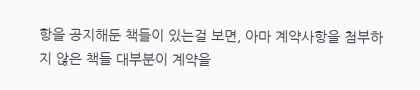항을 공지해둔 책들이 있는걸 보면, 아마 계약사항을 첨부하지 않은 책들 대부분이 계약을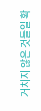거치지 않은 것들일 확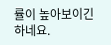률이 높아보이긴 하네요.